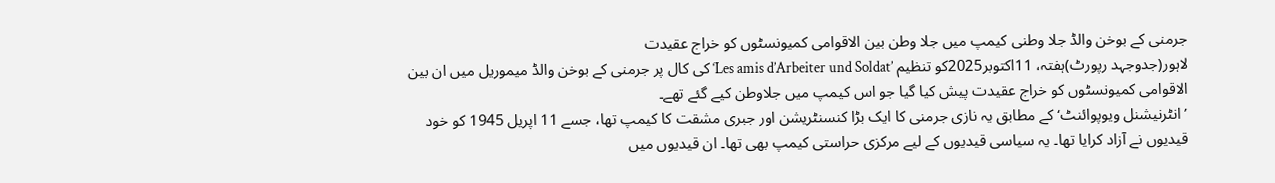جرمنی کے بوخن والڈ جلا وطنی کیمپ میں جلا وطن بین الاقوامی کمیونسٹوں کو خراج عقیدت
لاہور(جدوجہد رپورٹ)ہفتہ، 11اکتوبر2025کو تنظیم ’Les amis d’Arbeiter und Soldat‘ کی کال پر جرمنی کے بوخن والڈ میموریل میں ان بین الاقوامی کمیونسٹوں کو خراج عقیدت پیش کیا گیا جو اس کیمپ میں جلاوطن کیے گئے تھے۔
’انٹرنیشنل ویوپوائنٹ‘ کے مطابق یہ نازی جرمنی کا ایک بڑا کنسنٹریشن اور جبری مشقت کا کیمپ تھا، جسے 11 اپریل 1945 کو خود قیدیوں نے آزاد کرایا تھا۔ یہ سیاسی قیدیوں کے لیے مرکزی حراستی کیمپ بھی تھا۔ ان قیدیوں میں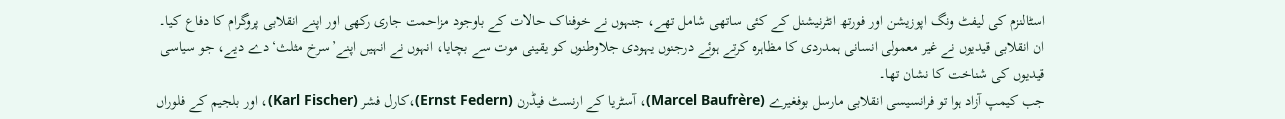اسٹالنزم کی لیفٹ ونگ اپوزیشن اور فورتھ انٹرنیشنل کے کئی ساتھی شامل تھے، جنہوں نے خوفناک حالات کے باوجود مزاحمت جاری رکھی اور اپنے انقلابی پروگرام کا دفاع کیا۔
ان انقلابی قیدیوں نے غیر معمولی انسانی ہمدردی کا مظاہرہ کرتے ہوئے درجنوں یہودی جلاوطنوں کو یقینی موت سے بچایا، انہوں نے انہیں اپنے’سرخ مثلث‘دے دیے، جو سیاسی قیدیوں کی شناخت کا نشان تھا۔
جب کیمپ آزاد ہوا تو فرانسیسی انقلابی مارسل بوفغیرے (Marcel Baufrère)، آسٹریا کے ارنسٹ فیڈرن (Ernst Federn)،کارل فشر (Karl Fischer)، اور بلجیم کے فلوراں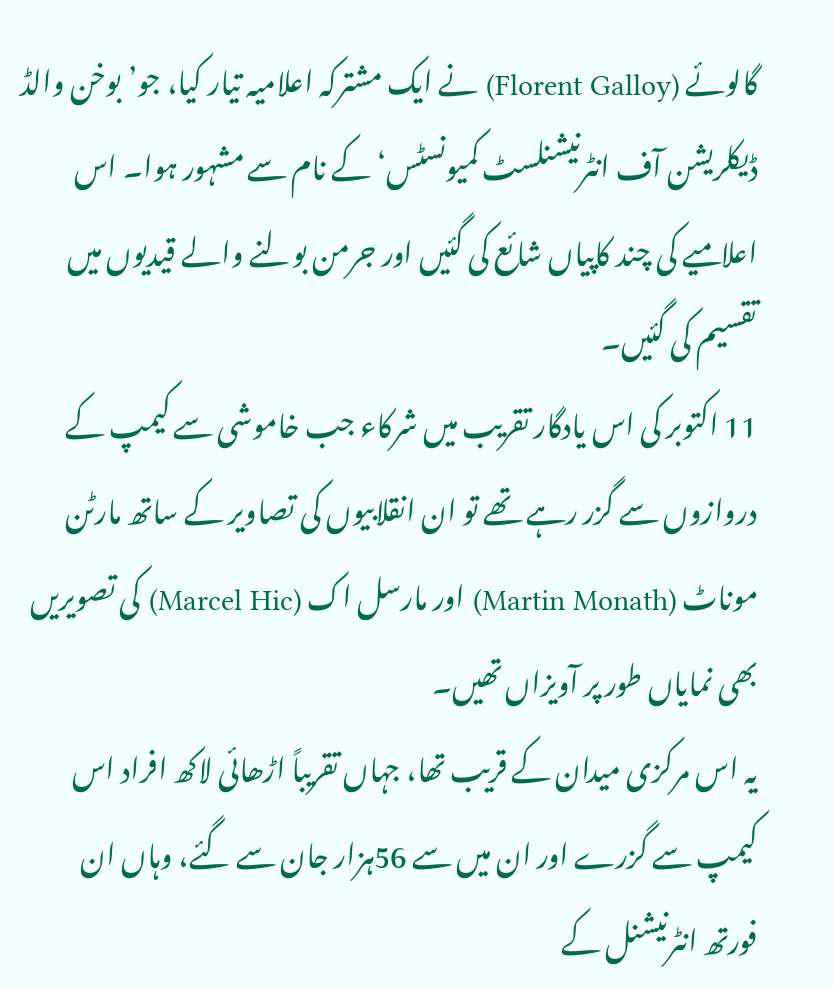گالوئے (Florent Galloy) نے ایک مشترکہ اعلامیہ تیار کیا، جو’بوخن والڈ ڈیکلریشن آف انٹرنیشنلسٹ کمیونسٹس‘کے نام سے مشہور ہوا۔ اس اعلامیے کی چند کاپیاں شائع کی گئیں اور جرمن بولنے والے قیدیوں میں تقسیم کی گئیں۔
11 اکتوبر کی اس یادگار تقریب میں شرکاء جب خاموشی سے کیمپ کے دروازوں سے گزر رہے تھے تو ان انقلابیوں کی تصاویر کے ساتھ مارٹن موناٹ (Martin Monath) اور مارسل اک (Marcel Hic) کی تصویریں بھی نمایاں طور پر آویزاں تھیں۔
یہ اس مرکزی میدان کے قریب تھا، جہاں تقریباً اڑھائی لاکھ افراد اس کیمپ سے گزرے اور ان میں سے 56ہزار جان سے گئے، وہاں ان فورتھ انٹرنیشنل کے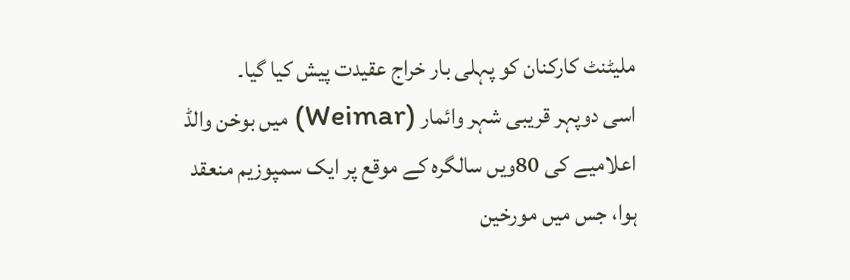ملیٹنٹ کارکنان کو پہلی بار خراج عقیدت پیش کیا گیا۔
اسی دوپہر قریبی شہر وائمار (Weimar) میں بوخن والڈ اعلامیے کی 80ویں سالگرہ کے موقع پر ایک سمپوزیم منعقد ہوا، جس میں مورخین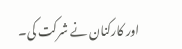اور کارکنان نے شرکت کی۔